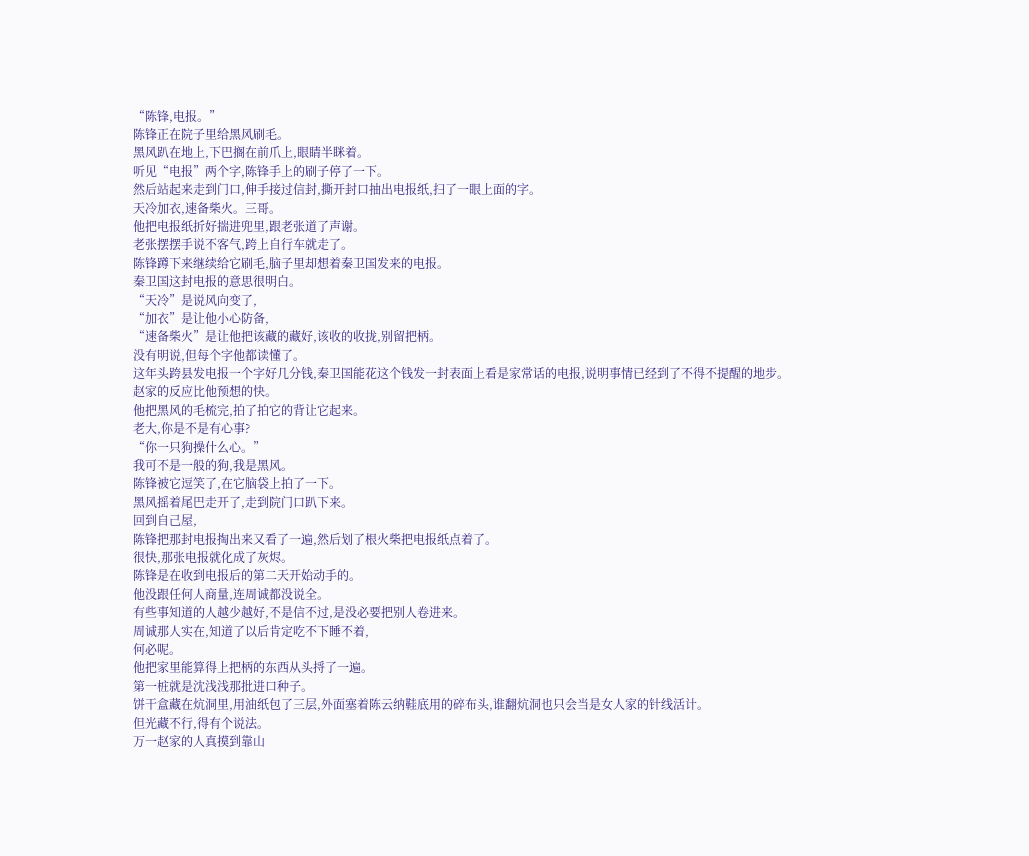“陈锋,电报。”
陈锋正在院子里给黑风刷毛。
黑风趴在地上,下巴搁在前爪上,眼睛半眯着。
听见“电报”两个字,陈锋手上的刷子停了一下。
然后站起来走到门口,伸手接过信封,撕开封口抽出电报纸,扫了一眼上面的字。
天冷加衣,速备柴火。三哥。
他把电报纸折好揣进兜里,跟老张道了声谢。
老张摆摆手说不客气,跨上自行车就走了。
陈锋蹲下来继续给它刷毛,脑子里却想着秦卫国发来的电报。
秦卫国这封电报的意思很明白。
“天冷”是说风向变了,
“加衣”是让他小心防备,
“速备柴火”是让他把该藏的藏好,该收的收拢,别留把柄。
没有明说,但每个字他都读懂了。
这年头跨县发电报一个字好几分钱,秦卫国能花这个钱发一封表面上看是家常话的电报,说明事情已经到了不得不提醒的地步。
赵家的反应比他预想的快。
他把黑风的毛梳完,拍了拍它的背让它起来。
老大,你是不是有心事?
“你一只狗操什么心。”
我可不是一般的狗,我是黑风。
陈锋被它逗笑了,在它脑袋上拍了一下。
黑风摇着尾巴走开了,走到院门口趴下来。
回到自己屋,
陈锋把那封电报掏出来又看了一遍,然后划了根火柴把电报纸点着了。
很快,那张电报就化成了灰烬。
陈锋是在收到电报后的第二天开始动手的。
他没跟任何人商量,连周诚都没说全。
有些事知道的人越少越好,不是信不过,是没必要把别人卷进来。
周诚那人实在,知道了以后肯定吃不下睡不着,
何必呢。
他把家里能算得上把柄的东西从头捋了一遍。
第一桩就是沈浅浅那批进口种子。
饼干盒藏在炕洞里,用油纸包了三层,外面塞着陈云纳鞋底用的碎布头,谁翻炕洞也只会当是女人家的针线活计。
但光藏不行,得有个说法。
万一赵家的人真摸到靠山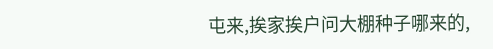屯来,挨家挨户问大棚种子哪来的,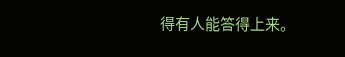得有人能答得上来。